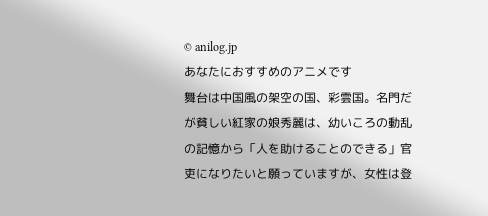© anilog.jp
あなたにおすすめのアニメです
舞台は中国風の架空の国、彩雲国。名門だが貧しい紅家の娘秀麗は、幼いころの動乱の記憶から「人を助けることのできる」官吏になりたいと願っていますが、女性は登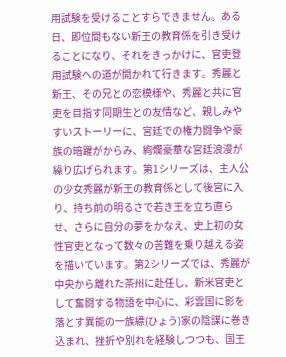用試験を受けることすらできません。ある日、即位間もない新王の教育係を引き受けることになり、それをきっかけに、官吏登用試験への道が開かれて行きます。秀麗と新王、その兄との恋模様や、秀麗と共に官吏を目指す同期生との友情など、親しみやすいストーリーに、宮廷での権力闘争や豪族の暗躍がからみ、絢爛豪華な宮廷浪漫が繰り広げられます。第1シリーズは、主人公の少女秀麗が新王の教育係として後宮に入り、持ち前の明るさで若き王を立ち直らせ、さらに自分の夢をかなえ、史上初の女性官吏となって数々の苦難を乗り越える姿を描いています。第2シリーズでは、秀麗が中央から離れた茶州に赴任し、新米官吏として奮闘する物語を中心に、彩雲国に影を落とす異能の一族縹(ひょう)家の陰謀に巻き込まれ、挫折や別れを経験しつつも、国王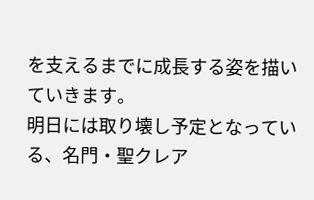を支えるまでに成長する姿を描いていきます。
明日には取り壊し予定となっている、名門・聖クレア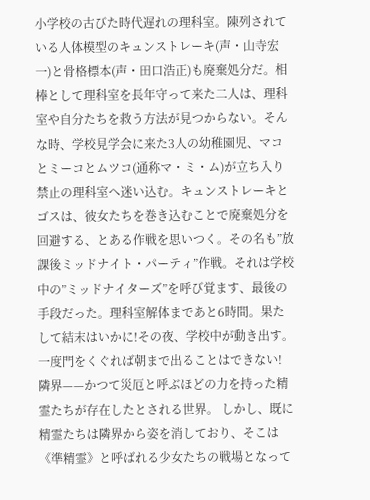小学校の古びた時代遅れの理科室。陳列されている人体模型のキュンストレーキ(声・山寺宏一)と骨格標本(声・田口浩正)も廃棄処分だ。相棒として理科室を長年守って来た二人は、理科室や自分たちを救う方法が見つからない。そんな時、学校見学会に来た3人の幼稚園児、マコとミーコとムツコ(通称マ・ミ・ム)が立ち入り禁止の理科室へ迷い込む。キュンストレーキとゴスは、彼女たちを巻き込むことで廃棄処分を回避する、とある作戦を思いつく。その名も”放課後ミッドナイト・パーティ”作戦。それは学校中の”ミッドナイターズ”を呼び覚ます、最後の手段だった。理科室解体まであと6時間。果たして結末はいかに!その夜、学校中が動き出す。一度門をくぐれば朝まで出ることはできない!
隣界——かつて災厄と呼ぶほどの力を持った精霊たちが存在したとされる世界。 しかし、既に精霊たちは隣界から姿を消しており、そこは《準精霊》と呼ばれる少女たちの戦場となって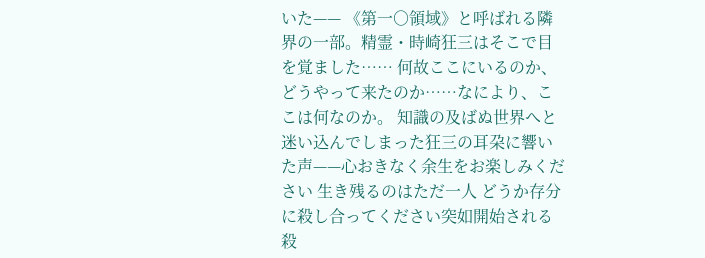いた—— 《第一○領域》と呼ばれる隣界の一部。精霊・時崎狂三はそこで目を覚ました…… 何故ここにいるのか、どうやって来たのか……なにより、ここは何なのか。 知識の及ばぬ世界へと迷い込んでしまった狂三の耳朶に響いた声——心おきなく余生をお楽しみください 生き残るのはただ一人 どうか存分に殺し合ってください突如開始される殺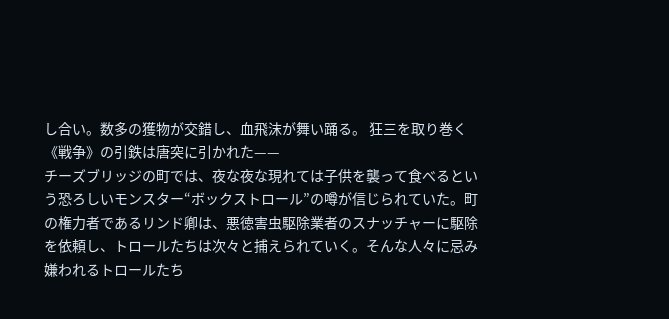し合い。数多の獲物が交錯し、血飛沫が舞い踊る。 狂三を取り巻く《戦争》の引鉄は唐突に引かれた——
チーズブリッジの町では、夜な夜な現れては子供を襲って食べるという恐ろしいモンスター“ボックストロール”の噂が信じられていた。町の権力者であるリンド卿は、悪徳害虫駆除業者のスナッチャーに駆除を依頼し、トロールたちは次々と捕えられていく。そんな人々に忌み嫌われるトロールたち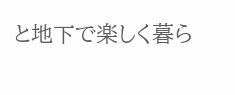と地下で楽しく暮ら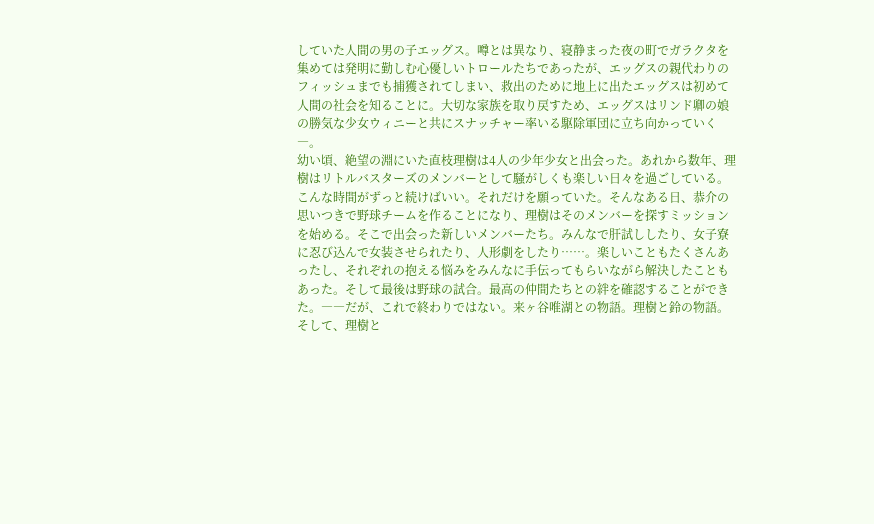していた人間の男の子エッグス。噂とは異なり、寝静まった夜の町でガラクタを集めては発明に勤しむ心優しいトロールたちであったが、エッグスの親代わりのフィッシュまでも捕獲されてしまい、救出のために地上に出たエッグスは初めて人間の社会を知ることに。大切な家族を取り戻すため、エッグスはリンド卿の娘の勝気な少女ウィニーと共にスナッチャー率いる駆除軍団に立ち向かっていく―。
幼い頃、絶望の淵にいた直枝理樹は4人の少年少女と出会った。あれから数年、理樹はリトルバスターズのメンバーとして騒がしくも楽しい日々を過ごしている。こんな時間がずっと続けばいい。それだけを願っていた。そんなある日、恭介の思いつきで野球チームを作ることになり、理樹はそのメンバーを探すミッションを始める。そこで出会った新しいメンバーたち。みんなで肝試ししたり、女子寮に忍び込んで女装させられたり、人形劇をしたり……。楽しいこともたくさんあったし、それぞれの抱える悩みをみんなに手伝ってもらいながら解決したこともあった。そして最後は野球の試合。最高の仲間たちとの絆を確認することができた。――だが、これで終わりではない。来ヶ谷唯湖との物語。理樹と鈴の物語。そして、理樹と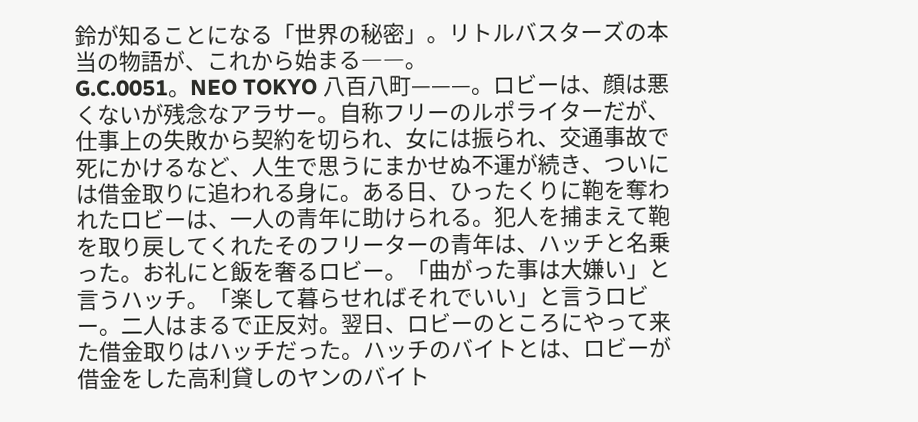鈴が知ることになる「世界の秘密」。リトルバスターズの本当の物語が、これから始まる――。
G.C.0051。NEO TOKYO 八百八町———。ロビーは、顔は悪くないが残念なアラサー。自称フリーのルポライターだが、仕事上の失敗から契約を切られ、女には振られ、交通事故で死にかけるなど、人生で思うにまかせぬ不運が続き、ついには借金取りに追われる身に。ある日、ひったくりに鞄を奪われたロビーは、一人の青年に助けられる。犯人を捕まえて鞄を取り戻してくれたそのフリーターの青年は、ハッチと名乗った。お礼にと飯を奢るロビー。「曲がった事は大嫌い」と言うハッチ。「楽して暮らせればそれでいい」と言うロビー。二人はまるで正反対。翌日、ロビーのところにやって来た借金取りはハッチだった。ハッチのバイトとは、ロビーが借金をした高利貸しのヤンのバイト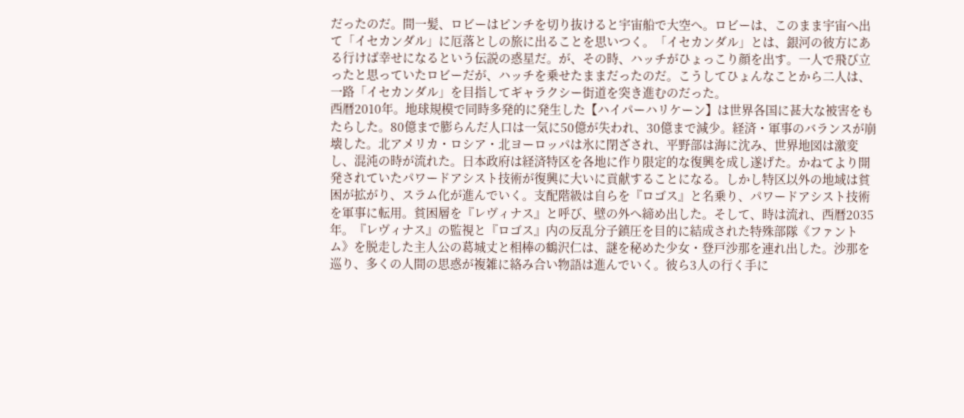だったのだ。間一髪、ロビーはピンチを切り抜けると宇宙船で大空へ。ロビーは、このまま宇宙へ出て「イセカンダル」に厄落としの旅に出ることを思いつく。「イセカンダル」とは、銀河の彼方にある行けば幸せになるという伝説の惑星だ。が、その時、ハッチがひょっこり顔を出す。一人で飛び立ったと思っていたロビーだが、ハッチを乗せたままだったのだ。こうしてひょんなことから二人は、一路「イセカンダル」を目指してギャラクシー街道を突き進むのだった。
西暦2010年。地球規模で同時多発的に発生した【ハイパーハリケーン】は世界各国に甚大な被害をもたらした。80億まで膨らんだ人口は一気に50億が失われ、30億まで減少。経済・軍事のバランスが崩壊した。北アメリカ・ロシア・北ヨーロッパは氷に閉ざされ、平野部は海に沈み、世界地図は激変し、混沌の時が流れた。日本政府は経済特区を各地に作り限定的な復興を成し遂げた。かねてより開発されていたパワードアシスト技術が復興に大いに貢献することになる。しかし特区以外の地域は貧困が拡がり、スラム化が進んでいく。支配階級は自らを『ロゴス』と名乗り、パワードアシスト技術を軍事に転用。貧困層を『レヴィナス』と呼び、壁の外へ締め出した。そして、時は流れ、西暦2035年。『レヴィナス』の監視と『ロゴス』内の反乱分子鎮圧を目的に結成された特殊部隊《ファントム》を脱走した主人公の葛城丈と相棒の鶴沢仁は、謎を秘めた少女・登戸沙那を連れ出した。沙那を巡り、多くの人間の思惑が複雑に絡み合い物語は進んでいく。彼ら3人の行く手に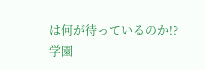は何が待っているのか!?
学園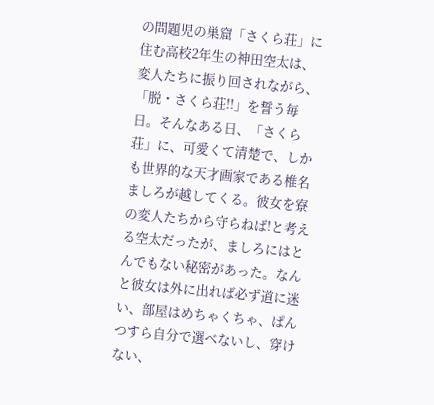の問題児の巣窟「さくら荘」に住む高校2年生の神田空太は、変人たちに振り回されながら、「脱・さくら荘!!」を誓う毎日。そんなある日、「さくら荘」に、可愛くて清楚で、しかも世界的な天才画家である椎名ましろが越してくる。彼女を寮の変人たちから守らねば!と考える空太だったが、ましろにはとんでもない秘密があった。なんと彼女は外に出れば必ず道に迷い、部屋はめちゃくちゃ、ぱんつすら自分で選べないし、穿けない、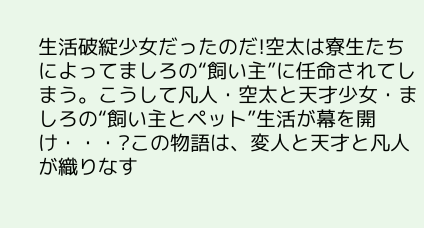生活破綻少女だったのだ!空太は寮生たちによってましろの“飼い主”に任命されてしまう。こうして凡人・空太と天才少女・ましろの“飼い主とペット”生活が幕を開け・・・?この物語は、変人と天才と凡人が織りなす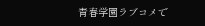青春学園ラブコメで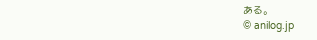ある。
© anilog.jp